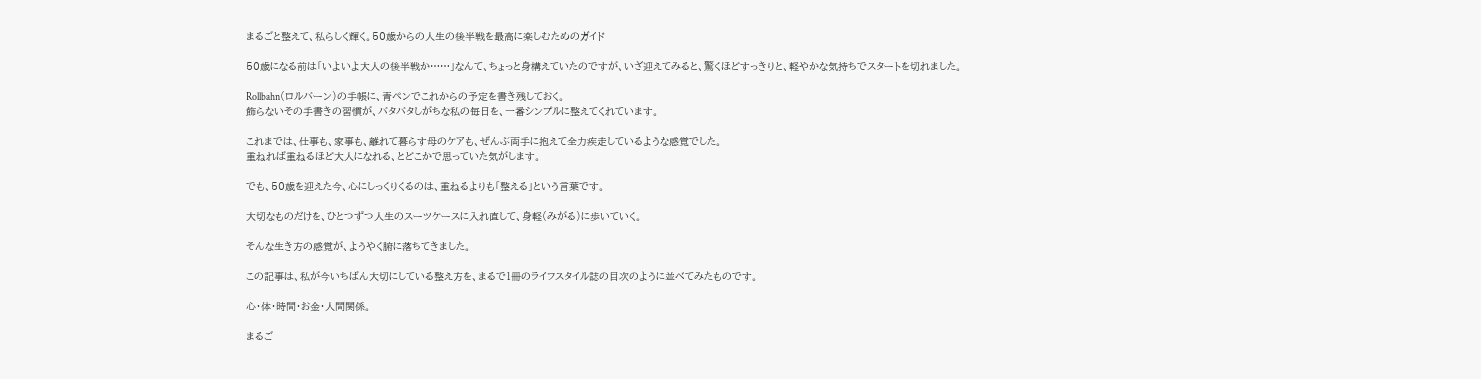まるごと整えて、私らしく輝く。50歳からの人生の後半戦を最高に楽しむためのガイド

50歳になる前は「いよいよ大人の後半戦か……」なんて、ちょっと身構えていたのですが、いざ迎えてみると、驚くほどすっきりと、軽やかな気持ちでスタートを切れました。

Rollbahn(ロルバーン)の手帳に、青ペンでこれからの予定を書き残しておく。
飾らないその手書きの習慣が、バタバタしがちな私の毎日を、一番シンプルに整えてくれています。

これまでは、仕事も、家事も、離れて暮らす母のケアも、ぜんぶ両手に抱えて全力疾走しているような感覚でした。
重ねれば重ねるほど大人になれる、とどこかで思っていた気がします。

でも、50歳を迎えた今、心にしっくりくるのは、重ねるよりも「整える」という言葉です。

大切なものだけを、ひとつずつ人生のスーツケースに入れ直して、身軽(みがる)に歩いていく。

そんな生き方の感覚が、ようやく腑に落ちてきました。

この記事は、私が今いちばん大切にしている整え方を、まるで1冊のライフスタイル誌の目次のように並べてみたものです。

心・体・時間・お金・人間関係。

まるご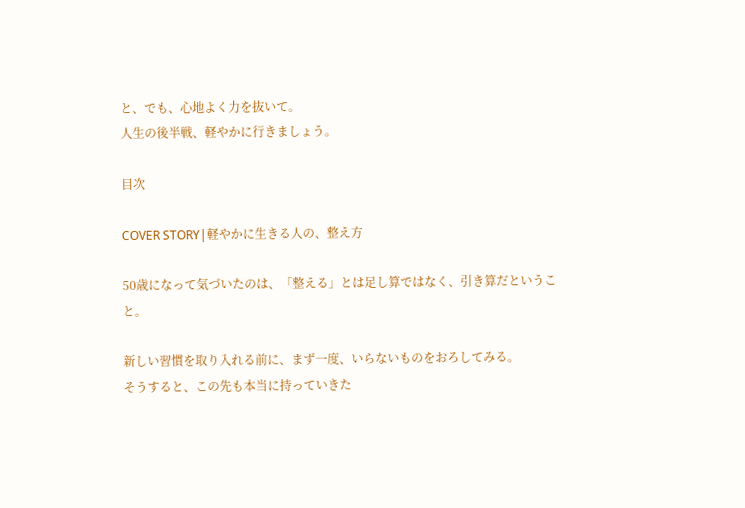と、でも、心地よく力を抜いて。
人生の後半戦、軽やかに行きましょう。

目次

COVER STORY|軽やかに生きる人の、整え方

50歳になって気づいたのは、「整える」とは足し算ではなく、引き算だということ。

新しい習慣を取り入れる前に、まず一度、いらないものをおろしてみる。
そうすると、この先も本当に持っていきた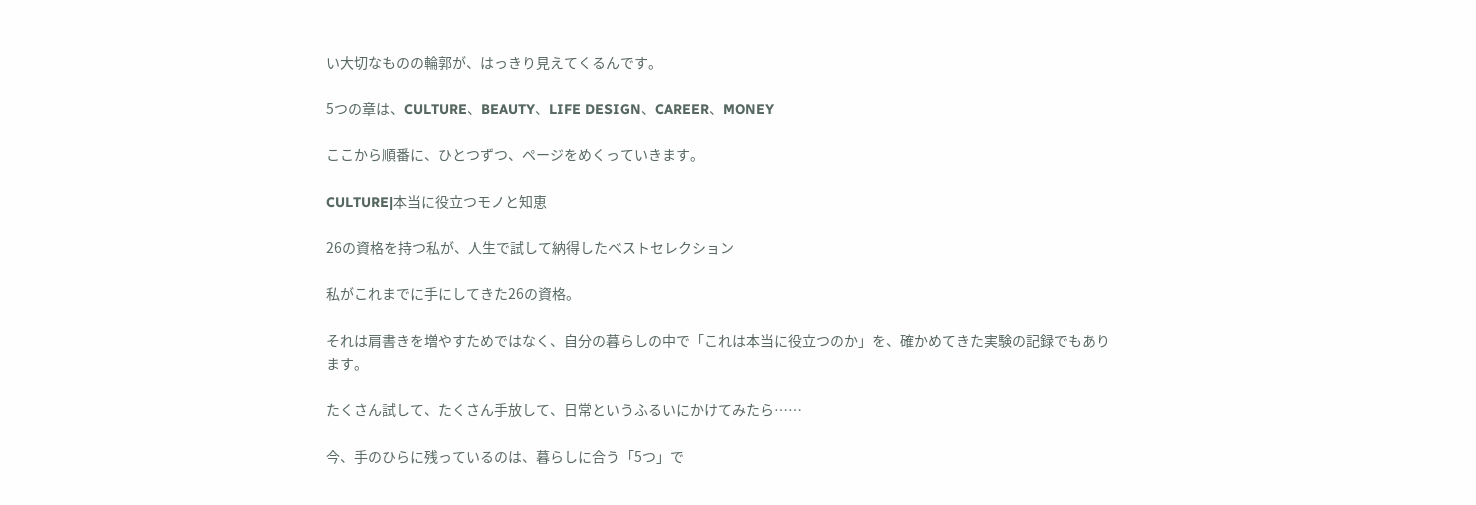い大切なものの輪郭が、はっきり見えてくるんです。

5つの章は、CULTURE、BEAUTY、LIFE DESIGN、CAREER、MONEY

ここから順番に、ひとつずつ、ページをめくっていきます。

CULTURE|本当に役立つモノと知恵

26の資格を持つ私が、人生で試して納得したベストセレクション

私がこれまでに手にしてきた26の資格。

それは肩書きを増やすためではなく、自分の暮らしの中で「これは本当に役立つのか」を、確かめてきた実験の記録でもあります。

たくさん試して、たくさん手放して、日常というふるいにかけてみたら……

今、手のひらに残っているのは、暮らしに合う「5つ」で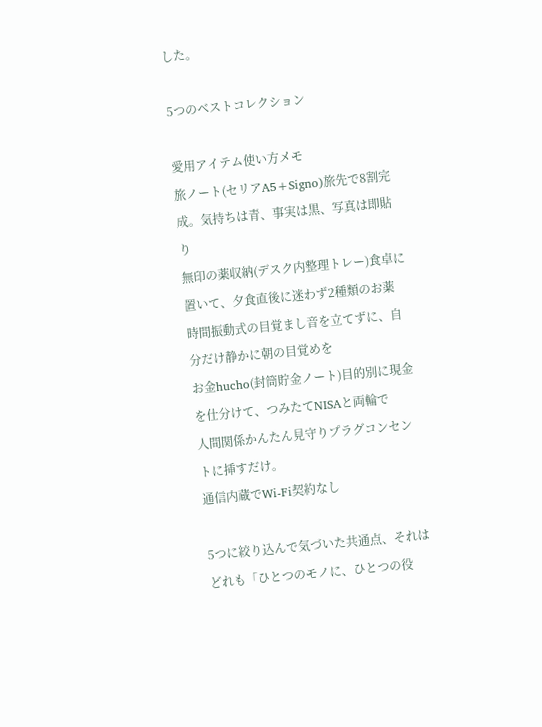した。

5つのベストコレクション

愛用アイテム使い方メモ
旅ノート(セリアA5+Signo)旅先で8割完成。気持ちは青、事実は黒、写真は即貼り
無印の薬収納(デスク内整理トレー)食卓に置いて、夕食直後に迷わず2種類のお薬
時間振動式の目覚まし音を立てずに、自分だけ静かに朝の目覚めを
お金hucho(封筒貯金ノート)目的別に現金を仕分けて、つみたてNISAと両輪で
人間関係かんたん見守りプラグコンセントに挿すだけ。
通信内蔵でWi-Fi契約なし

5つに絞り込んで気づいた共通点、それはどれも「ひとつのモノに、ひとつの役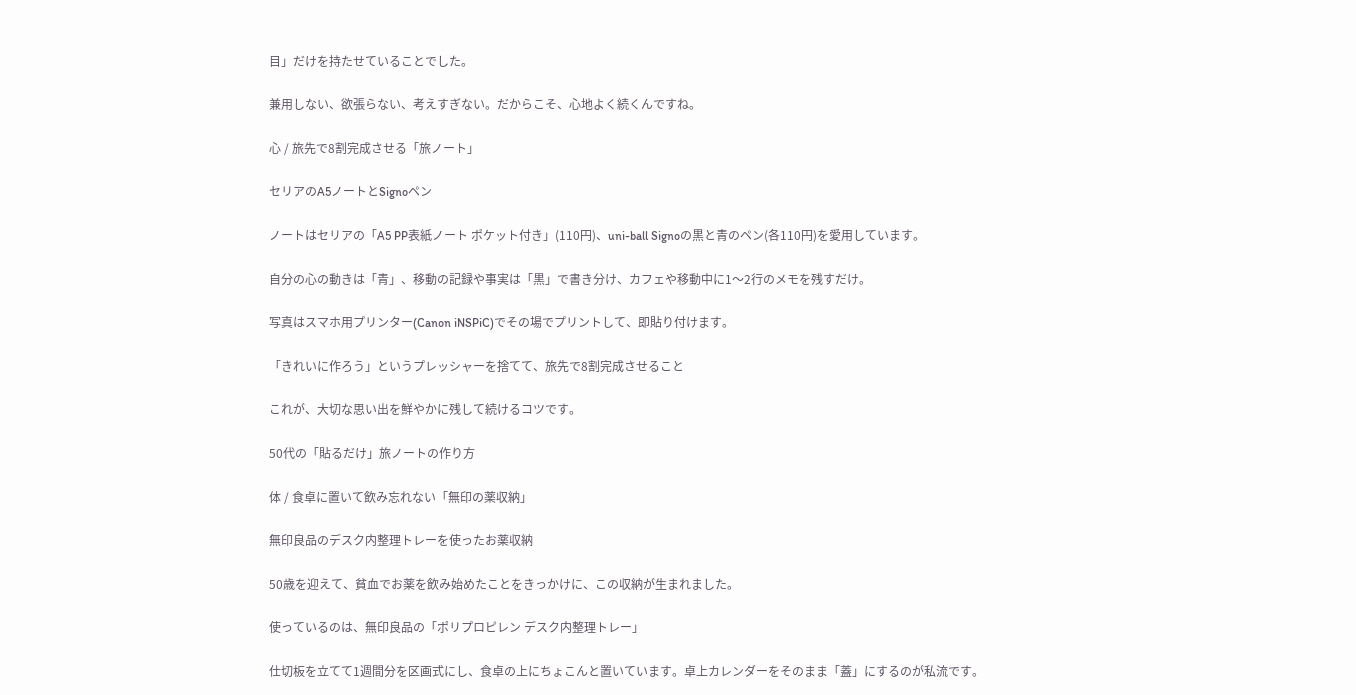目」だけを持たせていることでした。

兼用しない、欲張らない、考えすぎない。だからこそ、心地よく続くんですね。

心 / 旅先で8割完成させる「旅ノート」

セリアのA5ノートとSignoペン

ノートはセリアの「A5 PP表紙ノート ポケット付き」(110円)、uni-ball Signoの黒と青のペン(各110円)を愛用しています。

自分の心の動きは「青」、移動の記録や事実は「黒」で書き分け、カフェや移動中に1〜2行のメモを残すだけ。

写真はスマホ用プリンター(Canon iNSPiC)でその場でプリントして、即貼り付けます。

「きれいに作ろう」というプレッシャーを捨てて、旅先で8割完成させること

これが、大切な思い出を鮮やかに残して続けるコツです。

50代の「貼るだけ」旅ノートの作り方

体 / 食卓に置いて飲み忘れない「無印の薬収納」

無印良品のデスク内整理トレーを使ったお薬収納

50歳を迎えて、貧血でお薬を飲み始めたことをきっかけに、この収納が生まれました。

使っているのは、無印良品の「ポリプロピレン デスク内整理トレー」

仕切板を立てて1週間分を区画式にし、食卓の上にちょこんと置いています。卓上カレンダーをそのまま「蓋」にするのが私流です。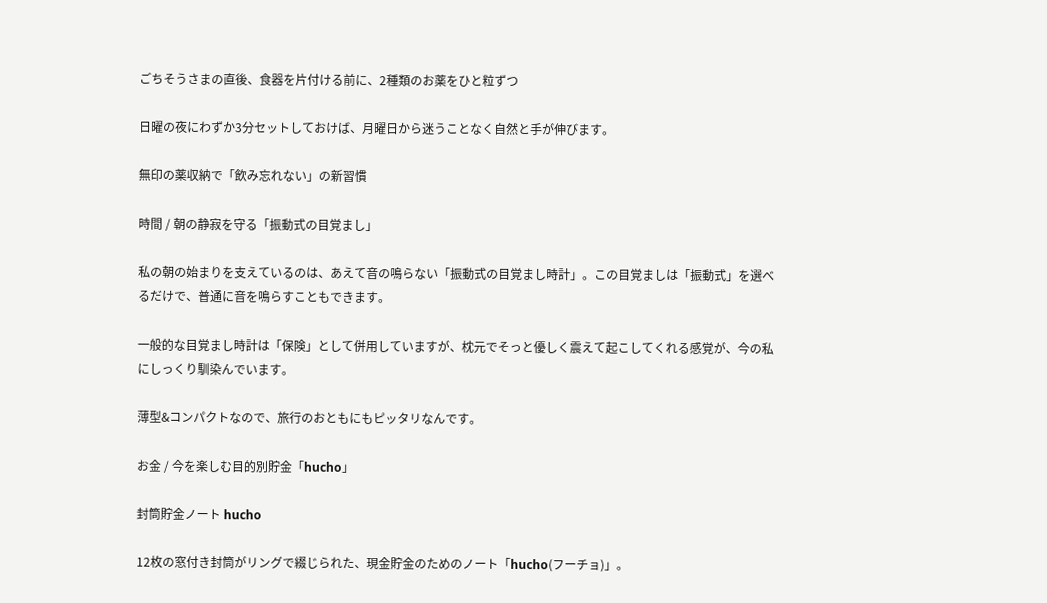ごちそうさまの直後、食器を片付ける前に、2種類のお薬をひと粒ずつ

日曜の夜にわずか3分セットしておけば、月曜日から迷うことなく自然と手が伸びます。

無印の薬収納で「飲み忘れない」の新習慣

時間 / 朝の静寂を守る「振動式の目覚まし」

私の朝の始まりを支えているのは、あえて音の鳴らない「振動式の目覚まし時計」。この目覚ましは「振動式」を選べるだけで、普通に音を鳴らすこともできます。

一般的な目覚まし時計は「保険」として併用していますが、枕元でそっと優しく震えて起こしてくれる感覚が、今の私にしっくり馴染んでいます。

薄型&コンパクトなので、旅行のおともにもピッタリなんです。

お金 / 今を楽しむ目的別貯金「hucho」

封筒貯金ノート hucho

12枚の窓付き封筒がリングで綴じられた、現金貯金のためのノート「hucho(フーチョ)」。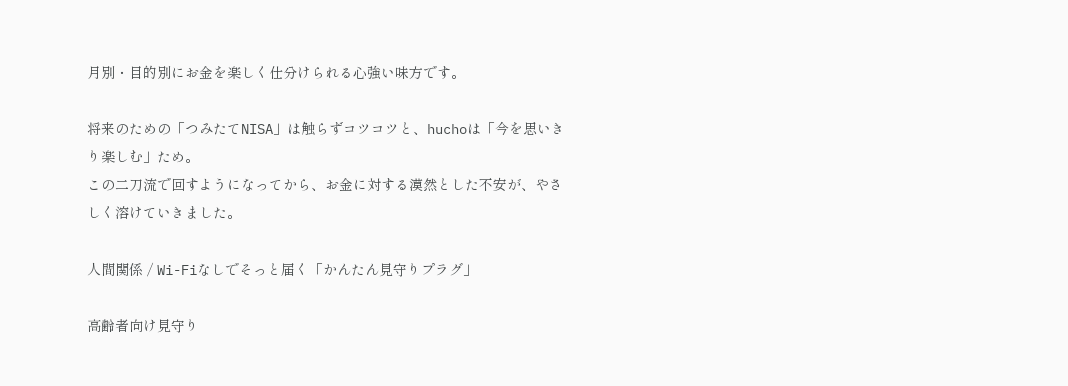月別・目的別にお金を楽しく仕分けられる心強い味方です。

将来のための「つみたてNISA」は触らずコツコツと、huchoは「今を思いきり楽しむ」ため。
この二刀流で回すようになってから、お金に対する漠然とした不安が、やさしく溶けていきました。

人間関係 / Wi-Fiなしでそっと届く「かんたん見守りプラグ」

高齢者向け見守り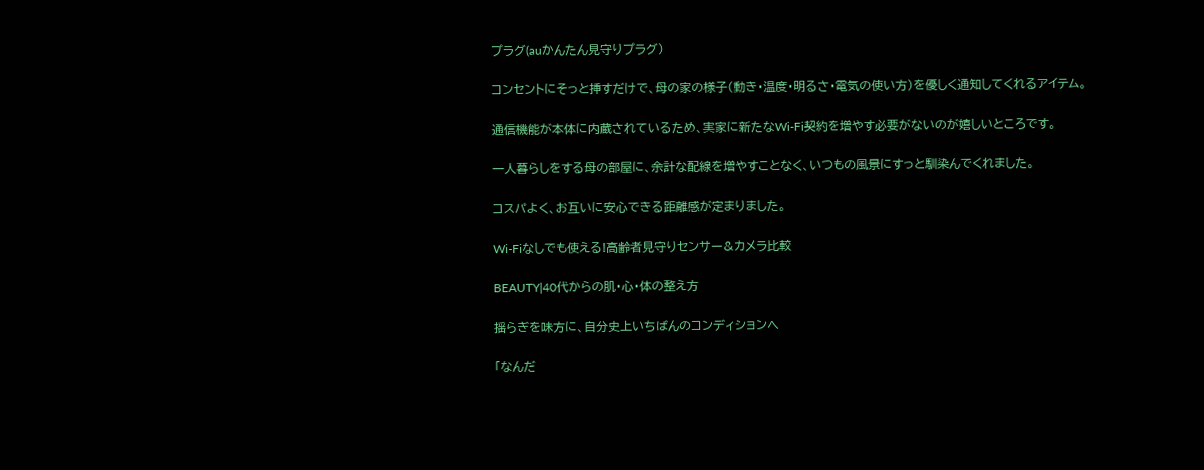プラグ(auかんたん見守りプラグ)

コンセントにそっと挿すだけで、母の家の様子(動き・温度・明るさ・電気の使い方)を優しく通知してくれるアイテム。

通信機能が本体に内蔵されているため、実家に新たなWi-Fi契約を増やす必要がないのが嬉しいところです。

一人暮らしをする母の部屋に、余計な配線を増やすことなく、いつもの風景にすっと馴染んでくれました。

コスパよく、お互いに安心できる距離感が定まりました。

Wi-Fiなしでも使える!高齢者見守りセンサー&カメラ比較

BEAUTY|40代からの肌・心・体の整え方

揺らぎを味方に、自分史上いちばんのコンディションへ

「なんだ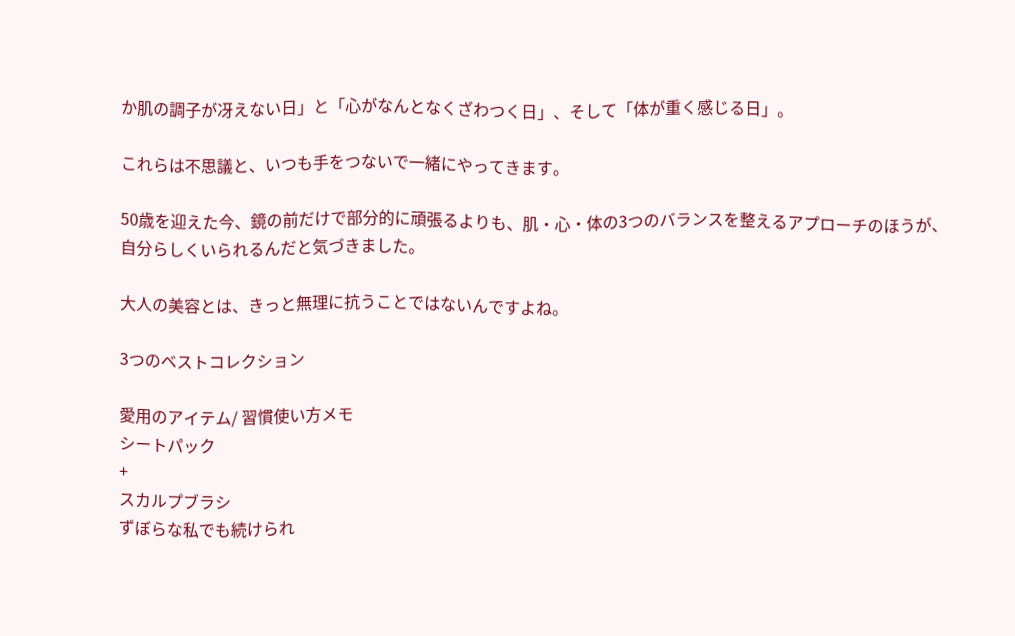か肌の調子が冴えない日」と「心がなんとなくざわつく日」、そして「体が重く感じる日」。

これらは不思議と、いつも手をつないで一緒にやってきます。

50歳を迎えた今、鏡の前だけで部分的に頑張るよりも、肌・心・体の3つのバランスを整えるアプローチのほうが、自分らしくいられるんだと気づきました。

大人の美容とは、きっと無理に抗うことではないんですよね。

3つのベストコレクション

愛用のアイテム/ 習慣使い方メモ
シートパック
+
スカルプブラシ
ずぼらな私でも続けられ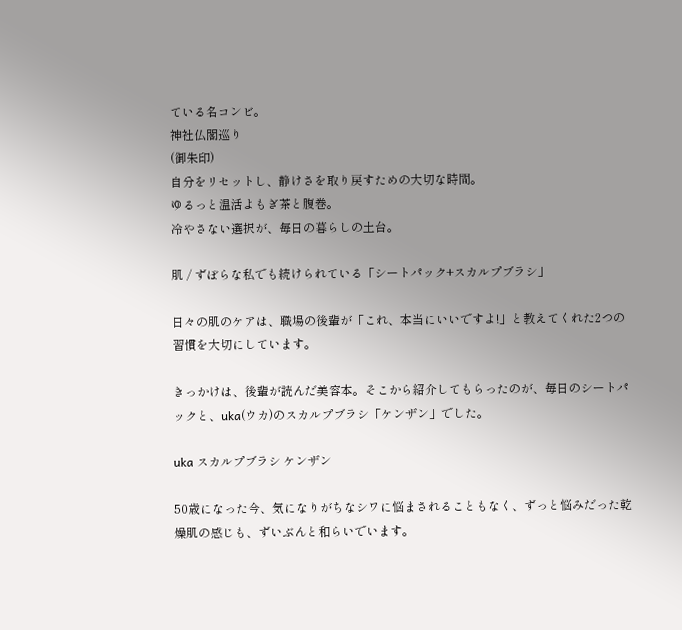ている名コンビ。
神社仏閣巡り
(御朱印)
自分をリセットし、静けさを取り戻すための大切な時間。
ゆるっと温活よもぎ茶と腹巻。
冷やさない選択が、毎日の暮らしの土台。

肌 / ずぼらな私でも続けられている「シートパック+スカルプブラシ」

日々の肌のケアは、職場の後輩が「これ、本当にいいですよ!」と教えてくれた2つの習慣を大切にしています。

きっかけは、後輩が読んだ美容本。そこから紹介してもらったのが、毎日のシートパックと、uka(ウカ)のスカルプブラシ「ケンザン」でした。

uka スカルプブラシ ケンザン

50歳になった今、気になりがちなシワに悩まされることもなく、ずっと悩みだった乾燥肌の感じも、ずいぶんと和らいでいます。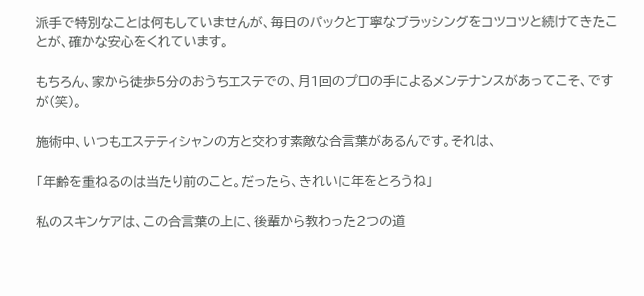派手で特別なことは何もしていませんが、毎日のパックと丁寧なブラッシングをコツコツと続けてきたことが、確かな安心をくれています。

もちろん、家から徒歩5分のおうちエステでの、月1回のプロの手によるメンテナンスがあってこそ、ですが(笑)。

施術中、いつもエステティシャンの方と交わす素敵な合言葉があるんです。それは、

「年齢を重ねるのは当たり前のこと。だったら、きれいに年をとろうね」

私のスキンケアは、この合言葉の上に、後輩から教わった2つの道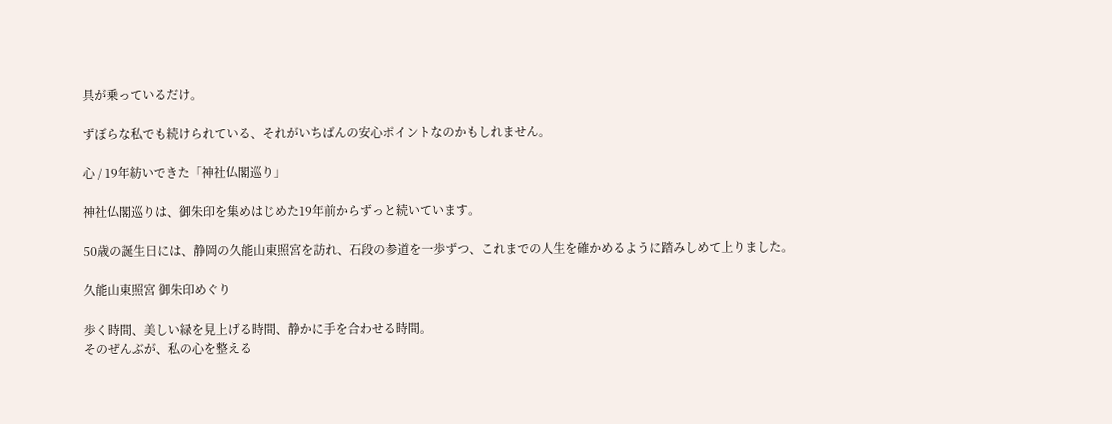具が乗っているだけ。

ずぼらな私でも続けられている、それがいちばんの安心ポイントなのかもしれません。

心 / 19年紡いできた「神社仏閣巡り」

神社仏閣巡りは、御朱印を集めはじめた19年前からずっと続いています。

50歳の誕生日には、静岡の久能山東照宮を訪れ、石段の参道を一歩ずつ、これまでの人生を確かめるように踏みしめて上りました。

久能山東照宮 御朱印めぐり

歩く時間、美しい緑を見上げる時間、静かに手を合わせる時間。
そのぜんぶが、私の心を整える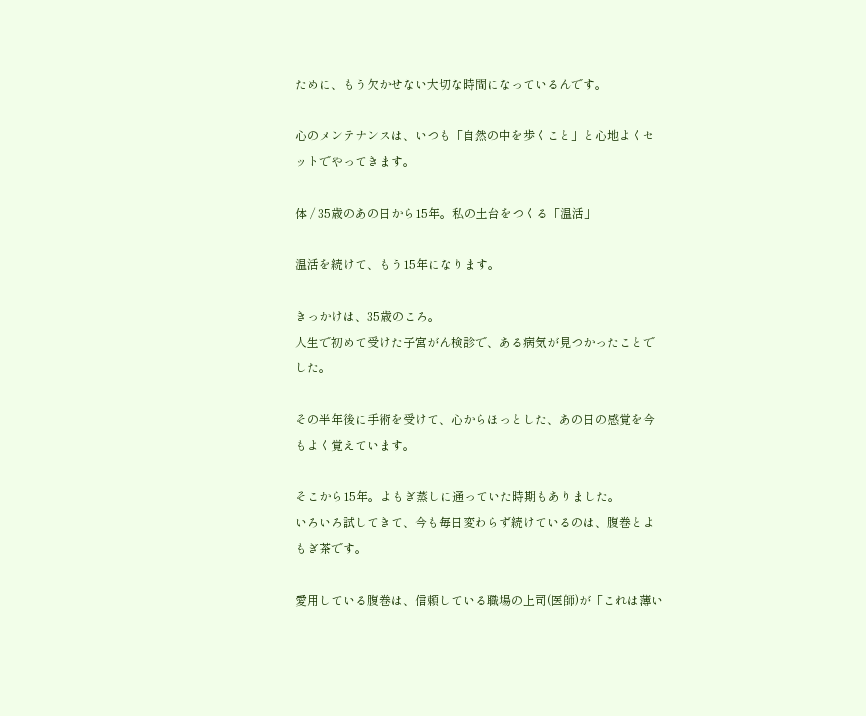ために、もう欠かせない大切な時間になっているんです。

心のメンテナンスは、いつも「自然の中を歩くこと」と心地よくセットでやってきます。

体 / 35歳のあの日から15年。私の土台をつくる「温活」

温活を続けて、もう15年になります。

きっかけは、35歳のころ。
人生で初めて受けた子宮がん検診で、ある病気が見つかったことでした。

その半年後に手術を受けて、心からほっとした、あの日の感覚を今もよく覚えています。

そこから15年。よもぎ蒸しに通っていた時期もありました。
いろいろ試してきて、今も毎日変わらず続けているのは、腹巻とよもぎ茶です。

愛用している腹巻は、信頼している職場の上司(医師)が「これは薄い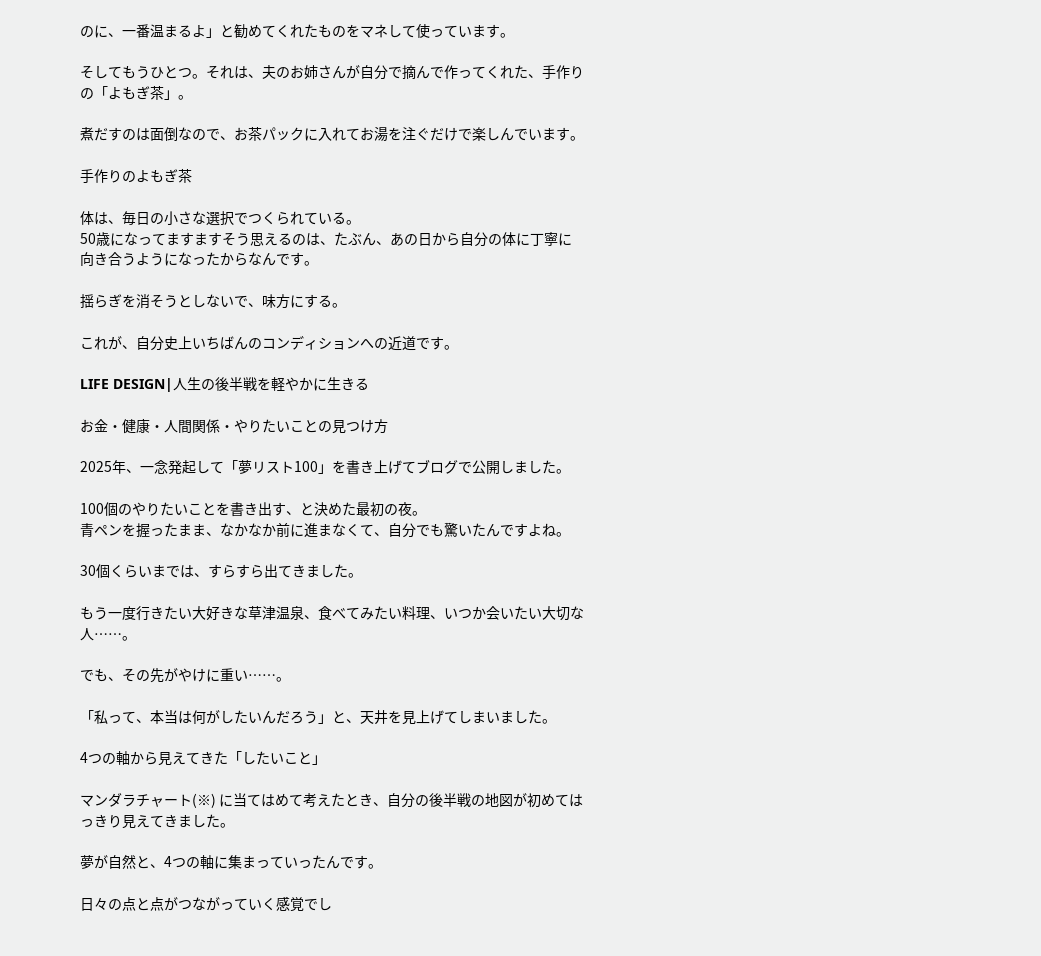のに、一番温まるよ」と勧めてくれたものをマネして使っています。

そしてもうひとつ。それは、夫のお姉さんが自分で摘んで作ってくれた、手作りの「よもぎ茶」。

煮だすのは面倒なので、お茶パックに入れてお湯を注ぐだけで楽しんでいます。

手作りのよもぎ茶

体は、毎日の小さな選択でつくられている。
50歳になってますますそう思えるのは、たぶん、あの日から自分の体に丁寧に向き合うようになったからなんです。

揺らぎを消そうとしないで、味方にする。

これが、自分史上いちばんのコンディションへの近道です。

LIFE DESIGN|人生の後半戦を軽やかに生きる

お金・健康・人間関係・やりたいことの見つけ方

2025年、一念発起して「夢リスト100」を書き上げてブログで公開しました。

100個のやりたいことを書き出す、と決めた最初の夜。
青ペンを握ったまま、なかなか前に進まなくて、自分でも驚いたんですよね。

30個くらいまでは、すらすら出てきました。

もう一度行きたい大好きな草津温泉、食べてみたい料理、いつか会いたい大切な人……。

でも、その先がやけに重い……。

「私って、本当は何がしたいんだろう」と、天井を見上げてしまいました。

4つの軸から見えてきた「したいこと」

マンダラチャート(※) に当てはめて考えたとき、自分の後半戦の地図が初めてはっきり見えてきました。

夢が自然と、4つの軸に集まっていったんです。

日々の点と点がつながっていく感覚でし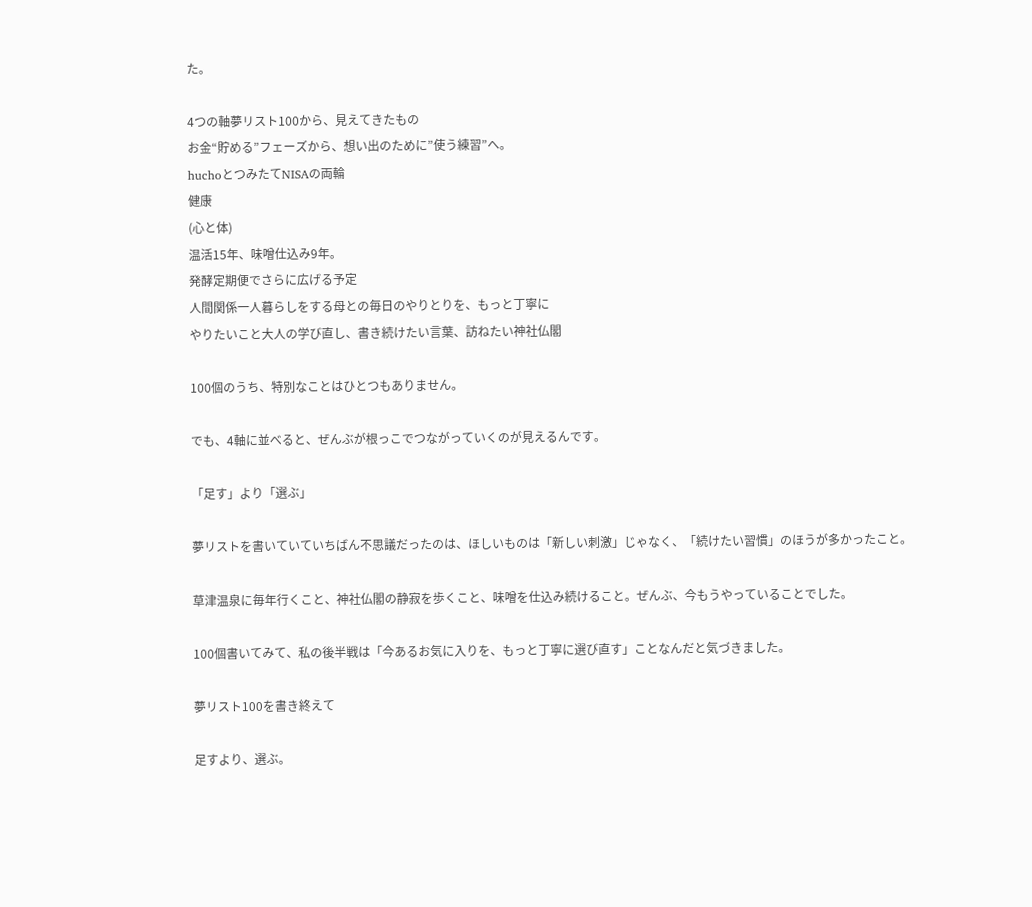た。

4つの軸夢リスト100から、見えてきたもの
お金“貯める”フェーズから、想い出のために”使う練習”へ。
huchoとつみたてNISAの両輪
健康
(心と体)
温活15年、味噌仕込み9年。
発酵定期便でさらに広げる予定
人間関係一人暮らしをする母との毎日のやりとりを、もっと丁寧に
やりたいこと大人の学び直し、書き続けたい言葉、訪ねたい神社仏閣

100個のうち、特別なことはひとつもありません。

でも、4軸に並べると、ぜんぶが根っこでつながっていくのが見えるんです。

「足す」より「選ぶ」

夢リストを書いていていちばん不思議だったのは、ほしいものは「新しい刺激」じゃなく、「続けたい習慣」のほうが多かったこと。

草津温泉に毎年行くこと、神社仏閣の静寂を歩くこと、味噌を仕込み続けること。ぜんぶ、今もうやっていることでした。

100個書いてみて、私の後半戦は「今あるお気に入りを、もっと丁寧に選び直す」ことなんだと気づきました。

夢リスト100を書き終えて

足すより、選ぶ。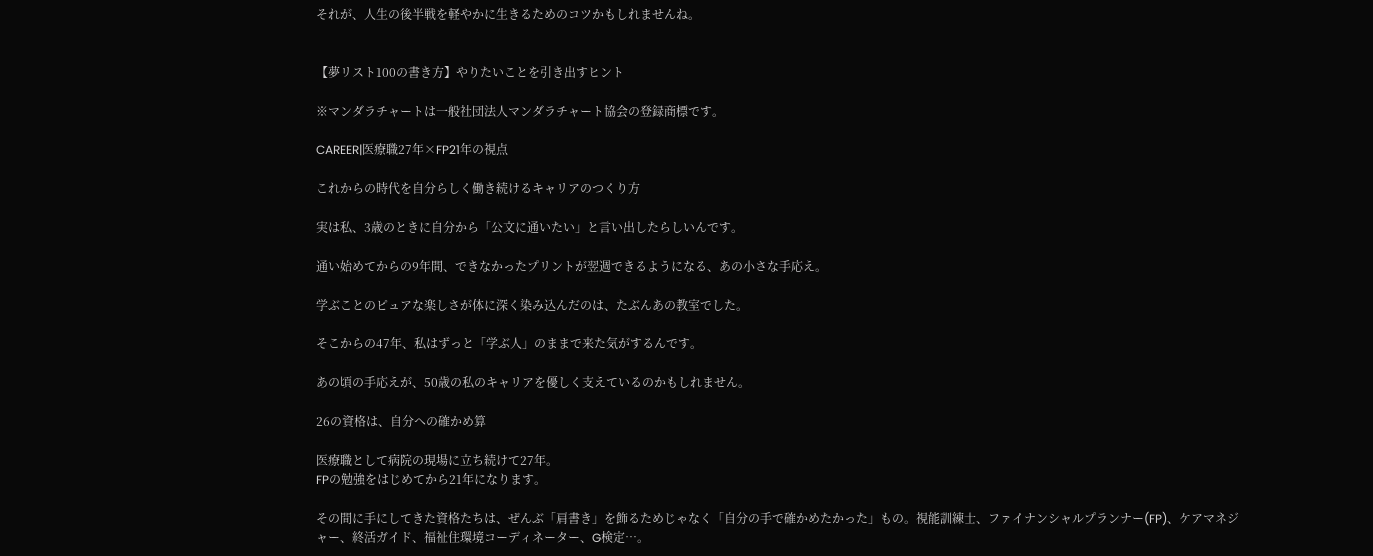それが、人生の後半戦を軽やかに生きるためのコツかもしれませんね。


【夢リスト100の書き方】やりたいことを引き出すヒント

※マンダラチャートは一般社団法人マンダラチャート協会の登録商標です。

CAREER|医療職27年×FP21年の視点

これからの時代を自分らしく働き続けるキャリアのつくり方

実は私、3歳のときに自分から「公文に通いたい」と言い出したらしいんです。

通い始めてからの9年間、できなかったプリントが翌週できるようになる、あの小さな手応え。

学ぶことのピュアな楽しさが体に深く染み込んだのは、たぶんあの教室でした。

そこからの47年、私はずっと「学ぶ人」のままで来た気がするんです。

あの頃の手応えが、50歳の私のキャリアを優しく支えているのかもしれません。

26の資格は、自分への確かめ算

医療職として病院の現場に立ち続けて27年。
FPの勉強をはじめてから21年になります。

その間に手にしてきた資格たちは、ぜんぶ「肩書き」を飾るためじゃなく「自分の手で確かめたかった」もの。視能訓練士、ファイナンシャルプランナー(FP)、ケアマネジャー、終活ガイド、福祉住環境コーディネーター、G検定…。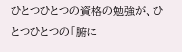ひとつひとつの資格の勉強が、ひとつひとつの「腑に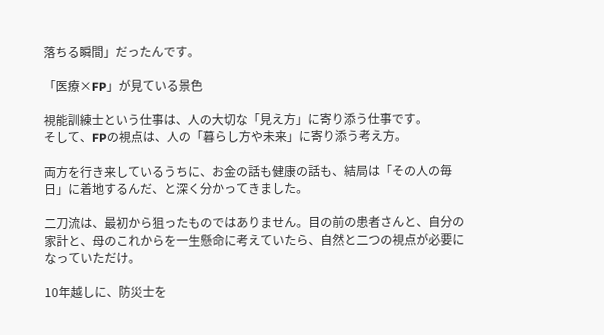落ちる瞬間」だったんです。

「医療×FP」が見ている景色

視能訓練士という仕事は、人の大切な「見え方」に寄り添う仕事です。
そして、FPの視点は、人の「暮らし方や未来」に寄り添う考え方。

両方を行き来しているうちに、お金の話も健康の話も、結局は「その人の毎日」に着地するんだ、と深く分かってきました。

二刀流は、最初から狙ったものではありません。目の前の患者さんと、自分の家計と、母のこれからを一生懸命に考えていたら、自然と二つの視点が必要になっていただけ。

10年越しに、防災士を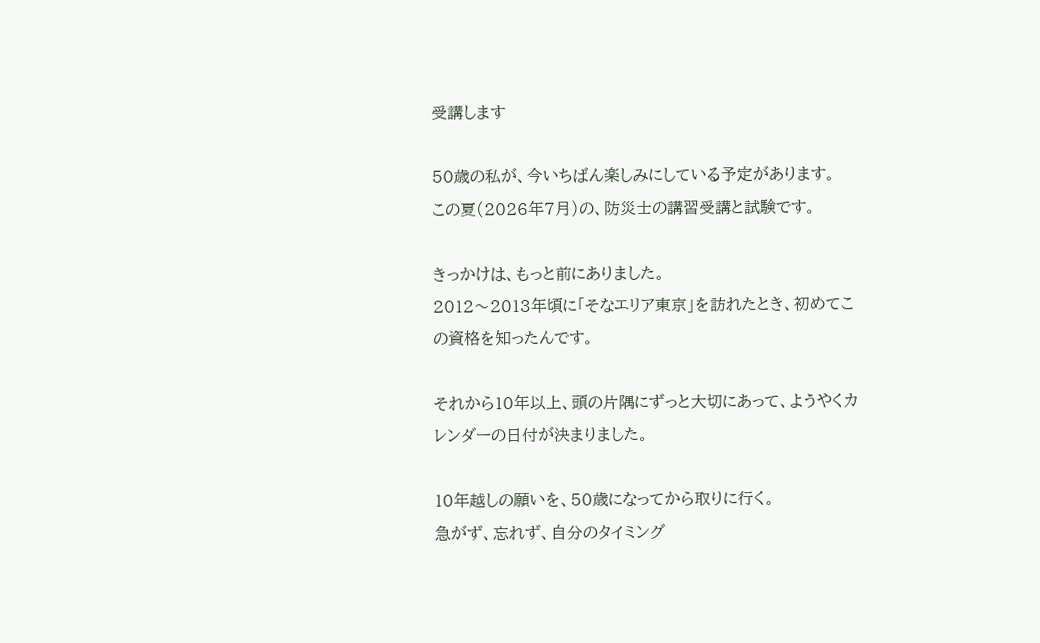受講します

50歳の私が、今いちばん楽しみにしている予定があります。
この夏(2026年7月)の、防災士の講習受講と試験です。

きっかけは、もっと前にありました。
2012〜2013年頃に「そなエリア東京」を訪れたとき、初めてこの資格を知ったんです。

それから10年以上、頭の片隅にずっと大切にあって、ようやくカレンダーの日付が決まりました。

10年越しの願いを、50歳になってから取りに行く。
急がず、忘れず、自分のタイミング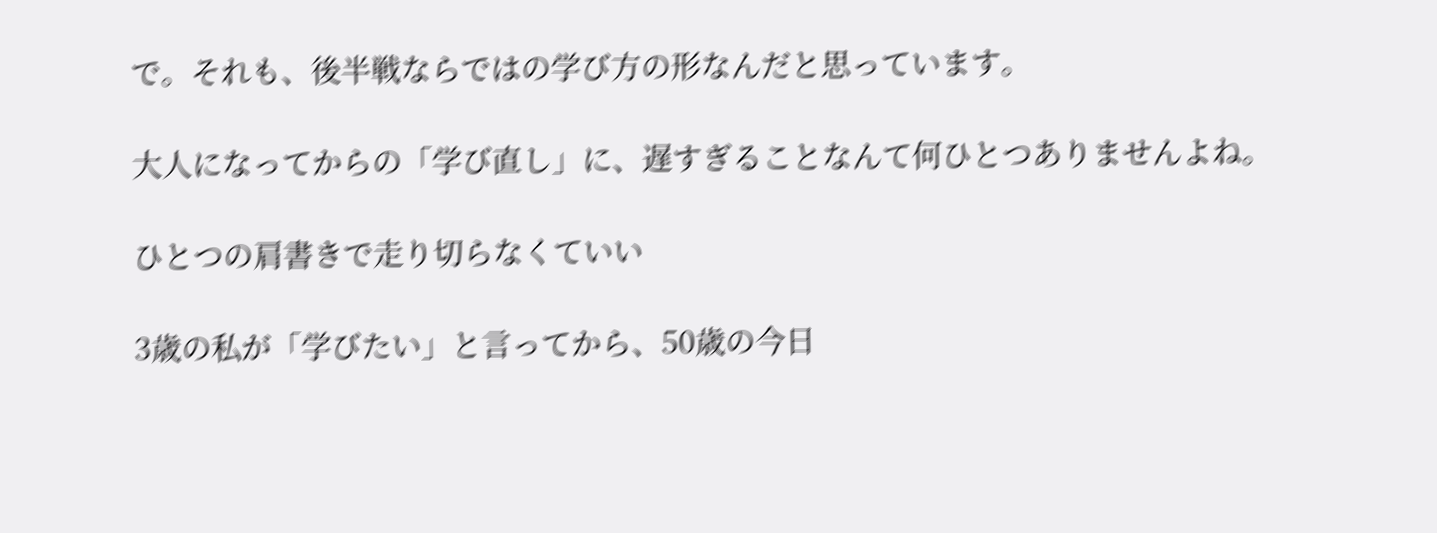で。それも、後半戦ならではの学び方の形なんだと思っています。

大人になってからの「学び直し」に、遅すぎることなんて何ひとつありませんよね。

ひとつの肩書きで走り切らなくていい

3歳の私が「学びたい」と言ってから、50歳の今日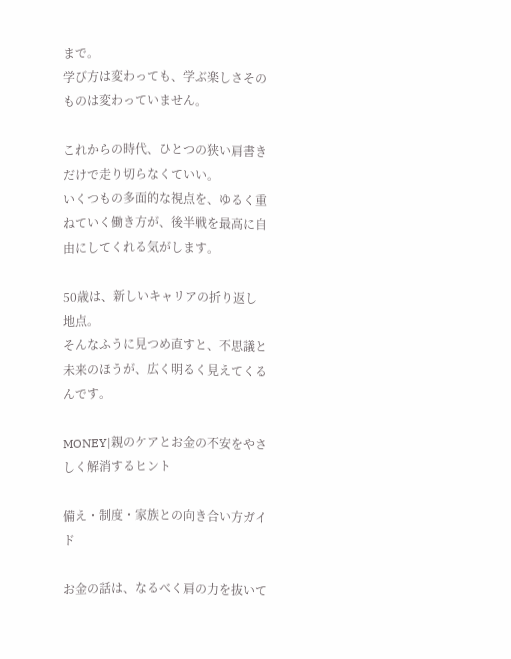まで。
学び方は変わっても、学ぶ楽しさそのものは変わっていません。

これからの時代、ひとつの狭い肩書きだけで走り切らなくていい。
いくつもの多面的な視点を、ゆるく重ねていく働き方が、後半戦を最高に自由にしてくれる気がします。

50歳は、新しいキャリアの折り返し地点。
そんなふうに見つめ直すと、不思議と未来のほうが、広く明るく見えてくるんです。

MONEY|親のケアとお金の不安をやさしく解消するヒント

備え・制度・家族との向き合い方ガイド

お金の話は、なるべく肩の力を抜いて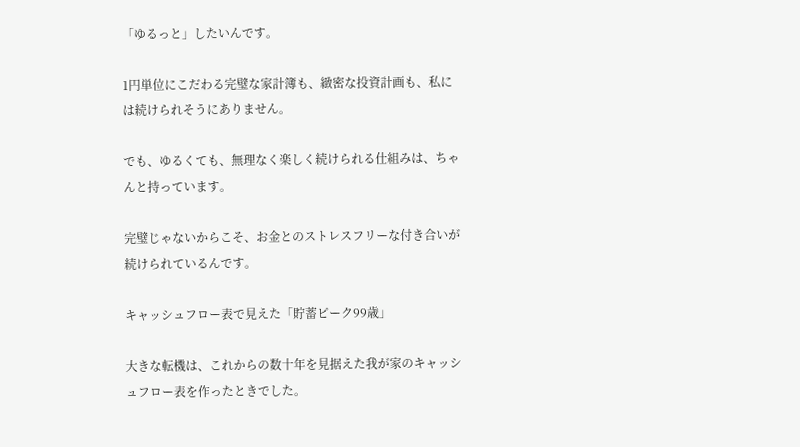「ゆるっと」したいんです。

1円単位にこだわる完璧な家計簿も、緻密な投資計画も、私には続けられそうにありません。

でも、ゆるくても、無理なく楽しく続けられる仕組みは、ちゃんと持っています。

完璧じゃないからこそ、お金とのストレスフリーな付き合いが続けられているんです。

キャッシュフロー表で見えた「貯蓄ピーク99歳」

大きな転機は、これからの数十年を見据えた我が家のキャッシュフロー表を作ったときでした。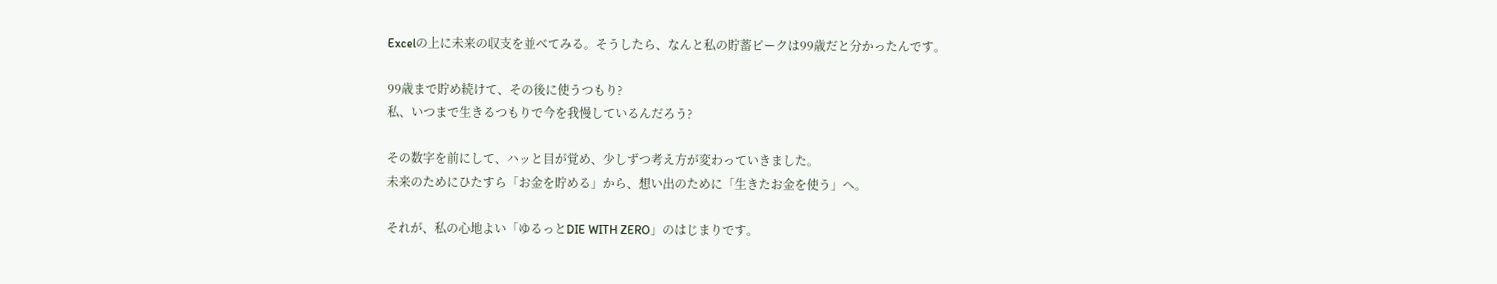Excelの上に未来の収支を並べてみる。そうしたら、なんと私の貯蓄ピークは99歳だと分かったんです。

99歳まで貯め続けて、その後に使うつもり?
私、いつまで生きるつもりで今を我慢しているんだろう?

その数字を前にして、ハッと目が覚め、少しずつ考え方が変わっていきました。
未来のためにひたすら「お金を貯める」から、想い出のために「生きたお金を使う」へ。

それが、私の心地よい「ゆるっとDIE WITH ZERO」のはじまりです。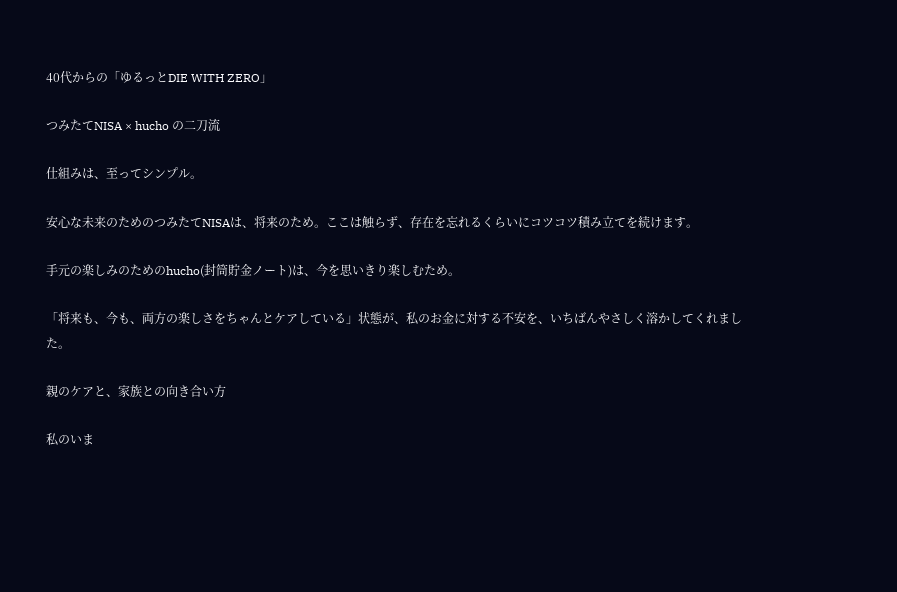40代からの「ゆるっとDIE WITH ZERO」

つみたてNISA × hucho の二刀流

仕組みは、至ってシンプル。

安心な未来のためのつみたてNISAは、将来のため。ここは触らず、存在を忘れるくらいにコツコツ積み立てを続けます。

手元の楽しみのためのhucho(封筒貯金ノート)は、今を思いきり楽しむため。

「将来も、今も、両方の楽しさをちゃんとケアしている」状態が、私のお金に対する不安を、いちばんやさしく溶かしてくれました。

親のケアと、家族との向き合い方

私のいま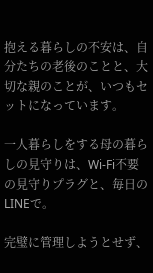抱える暮らしの不安は、自分たちの老後のことと、大切な親のことが、いつもセットになっています。

一人暮らしをする母の暮らしの見守りは、Wi-Fi不要の見守りプラグと、毎日のLINEで。

完璧に管理しようとせず、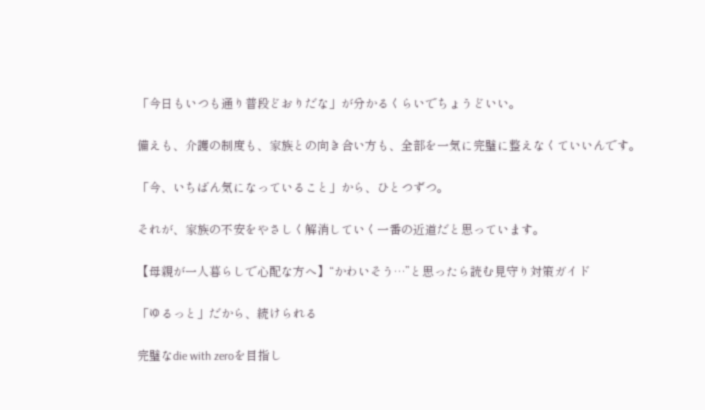「今日もいつも通り普段どおりだな」が分かるくらいでちょうどいい。

備えも、介護の制度も、家族との向き合い方も、全部を一気に完璧に整えなくていいんです。

「今、いちばん気になっていること」から、ひとつずつ。

それが、家族の不安をやさしく解消していく一番の近道だと思っています。

【母親が一人暮らしで心配な方へ】“かわいそう…”と思ったら読む見守り対策ガイド

「ゆるっと」だから、続けられる

完璧なdie with zeroを目指し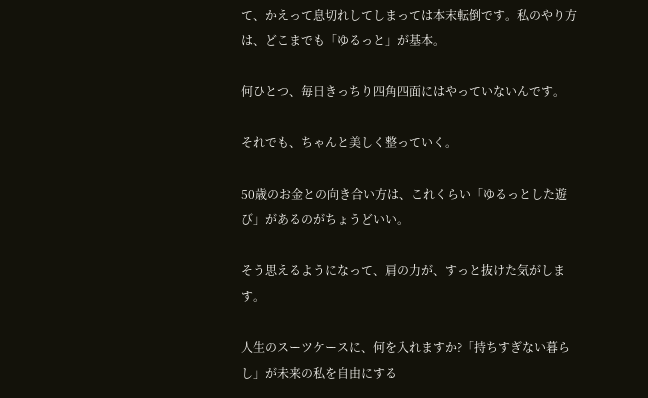て、かえって息切れしてしまっては本末転倒です。私のやり方は、どこまでも「ゆるっと」が基本。

何ひとつ、毎日きっちり四角四面にはやっていないんです。

それでも、ちゃんと美しく整っていく。

50歳のお金との向き合い方は、これくらい「ゆるっとした遊び」があるのがちょうどいい。

そう思えるようになって、肩の力が、すっと抜けた気がします。

人生のスーツケースに、何を入れますか?「持ちすぎない暮らし」が未来の私を自由にする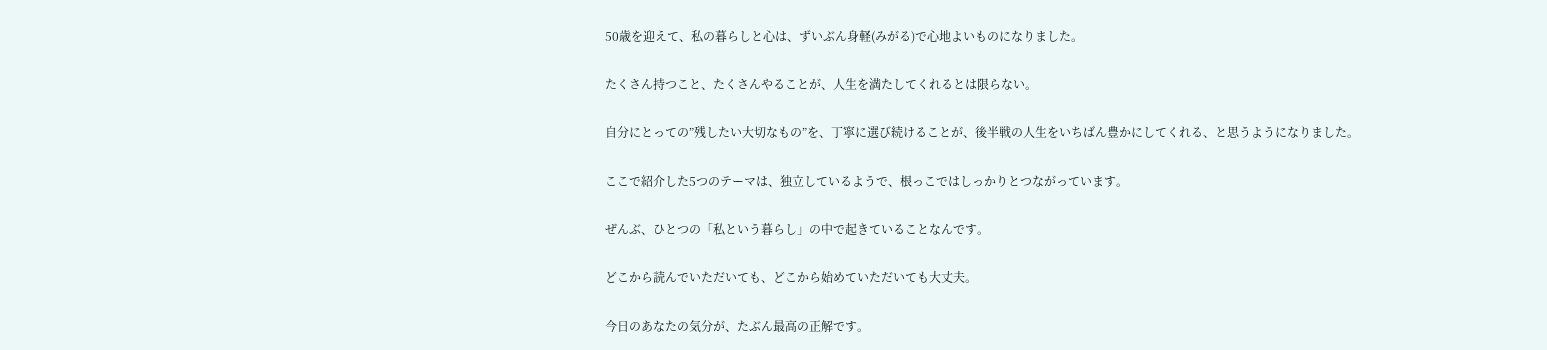50歳を迎えて、私の暮らしと心は、ずいぶん身軽(みがる)で心地よいものになりました。

たくさん持つこと、たくさんやることが、人生を満たしてくれるとは限らない。

自分にとっての”残したい大切なもの”を、丁寧に選び続けることが、後半戦の人生をいちばん豊かにしてくれる、と思うようになりました。

ここで紹介した5つのテーマは、独立しているようで、根っこではしっかりとつながっています。

ぜんぶ、ひとつの「私という暮らし」の中で起きていることなんです。

どこから読んでいただいても、どこから始めていただいても大丈夫。

今日のあなたの気分が、たぶん最高の正解です。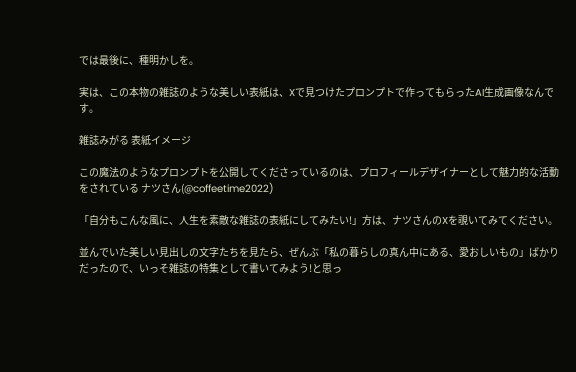では最後に、種明かしを。

実は、この本物の雑誌のような美しい表紙は、Xで見つけたプロンプトで作ってもらったAI生成画像なんです。

雑誌みがる 表紙イメージ

この魔法のようなプロンプトを公開してくださっているのは、プロフィールデザイナーとして魅力的な活動をされている ナツさん(@coffeetime2022)

「自分もこんな風に、人生を素敵な雑誌の表紙にしてみたい!」方は、ナツさんのXを覗いてみてください。

並んでいた美しい見出しの文字たちを見たら、ぜんぶ「私の暮らしの真ん中にある、愛おしいもの」ばかりだったので、いっそ雑誌の特集として書いてみよう!と思っ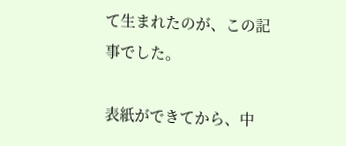て生まれたのが、この記事でした。

表紙ができてから、中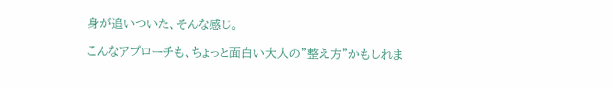身が追いついた、そんな感じ。

こんなアプローチも、ちょっと面白い大人の”整え方”かもしれま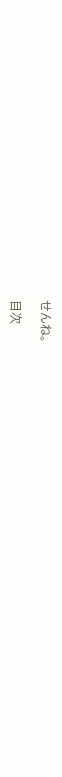せんね。

目次